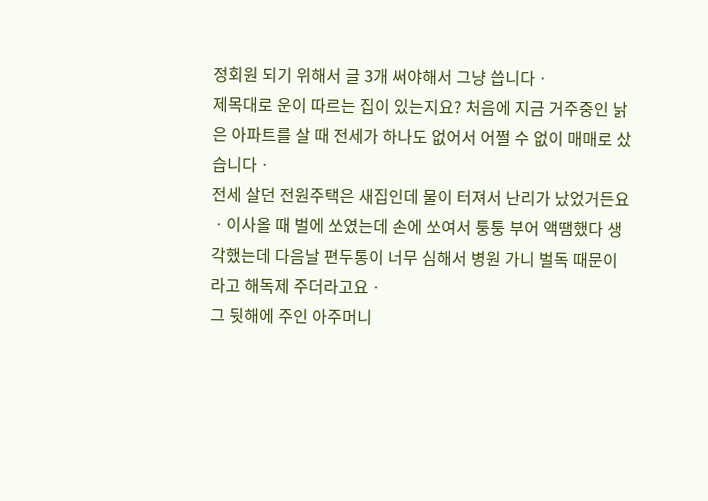정회원 되기 위해서 글 3개 써야해서 그냥 씁니다ㆍ
제목대로 운이 따르는 집이 있는지요? 처음에 지금 거주중인 낡은 아파트를 살 때 전세가 하나도 없어서 어쩔 수 없이 매매로 샀습니다ㆍ
전세 살던 전원주택은 새집인데 물이 터져서 난리가 났었거든요ㆍ이사올 때 벌에 쏘였는데 손에 쏘여서 퉁퉁 부어 액땜했다 생각했는데 다음날 편두통이 너무 심해서 병원 가니 벌독 때문이라고 해독제 주더라고요ㆍ
그 뒷해에 주인 아주머니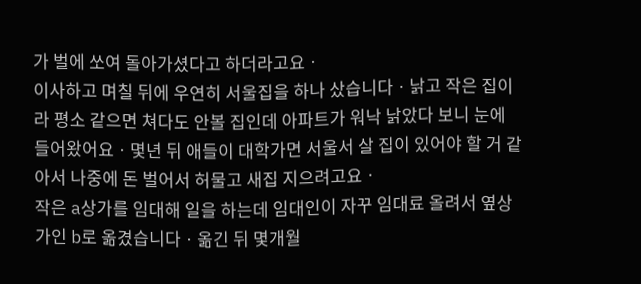가 벌에 쏘여 돌아가셨다고 하더라고요ㆍ
이사하고 며칠 뒤에 우연히 서울집을 하나 샀습니다ㆍ낡고 작은 집이라 평소 같으면 쳐다도 안볼 집인데 아파트가 워낙 낡았다 보니 눈에 들어왔어요ㆍ몇년 뒤 애들이 대학가면 서울서 살 집이 있어야 할 거 같아서 나중에 돈 벌어서 허물고 새집 지으려고요ㆍ
작은 a상가를 임대해 일을 하는데 임대인이 자꾸 임대료 올려서 옆상가인 b로 옮겼습니다ㆍ옮긴 뒤 몇개월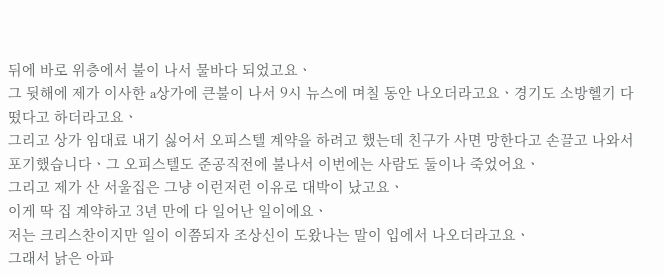뒤에 바로 위층에서 불이 나서 물바다 되었고요ㆍ
그 뒷해에 제가 이사한 a상가에 큰불이 나서 9시 뉴스에 며칠 동안 나오더라고요ㆍ경기도 소방헬기 다 떴다고 하더라고요ㆍ
그리고 상가 임대료 내기 싫어서 오피스텔 계약을 하려고 했는데 친구가 사면 망한다고 손끌고 나와서 포기했습니다ㆍ그 오피스텔도 준공직전에 불나서 이번에는 사람도 둘이나 죽었어요ㆍ
그리고 제가 산 서울집은 그냥 이런저런 이유로 대박이 났고요ㆍ
이게 딱 집 계약하고 3년 만에 다 일어난 일이에요ㆍ
저는 크리스찬이지만 일이 이쯤되자 조상신이 도왔나는 말이 입에서 나오더라고요ㆍ
그래서 낡은 아파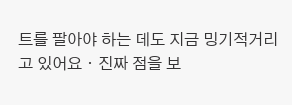트를 팔아야 하는 데도 지금 밍기적거리고 있어요ㆍ진짜 점을 보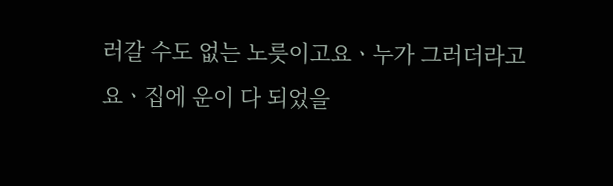러갈 수도 없는 노릇이고요ㆍ누가 그러더라고요ㆍ집에 운이 다 되었을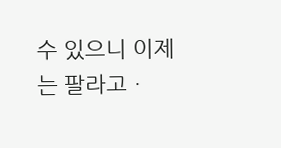수 있으니 이제는 팔라고ㆍ